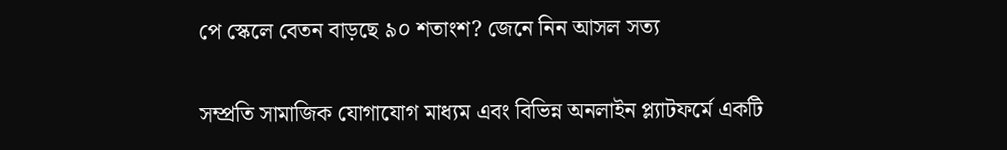পে স্কেলে বেতন বাড়ছে ৯০ শতাংশ? জেনে নিন আসল সত্য

সম্প্রতি সামাজিক যোগাযোগ মাধ্যম এবং বিভিন্ন অনলাইন প্ল্যাটফর্মে একটি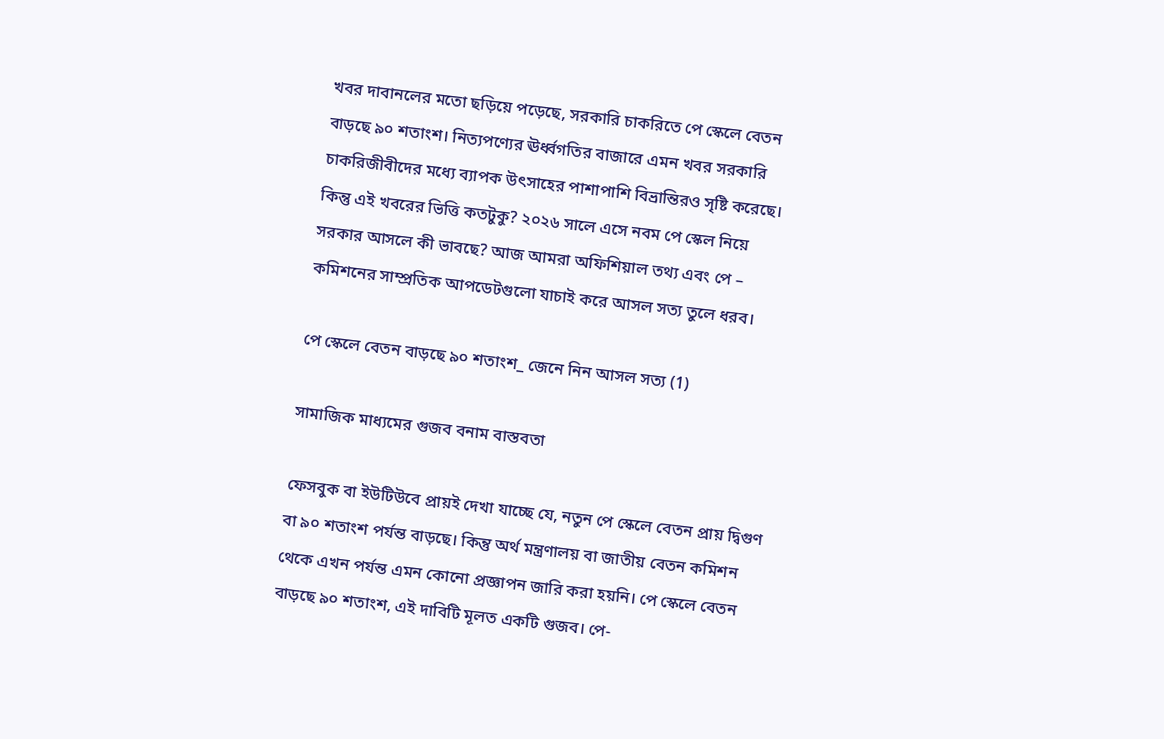খবর দাবানলের মতো ছড়িয়ে পড়েছে, সরকারি চাকরিতে পে স্কেলে বেতন বাড়ছে ৯০ শতাংশ। নিত্যপণ্যের ঊর্ধ্বগতির বাজারে এমন খবর সরকারি চাকরিজীবীদের মধ্যে ব্যাপক উৎসাহের পাশাপাশি বিভ্রান্তিরও সৃষ্টি করেছে। কিন্তু এই খবরের ভিত্তি কতটুকু? ২০২৬ সালে এসে নবম পে স্কেল নিয়ে সরকার আসলে কী ভাবছে? আজ আমরা অফিশিয়াল তথ্য এবং পে – কমিশনের সাম্প্রতিক আপডেটগুলো যাচাই করে আসল সত্য তুলে ধরব।

পে স্কেলে বেতন বাড়ছে ৯০ শতাংশ_ জেনে নিন আসল সত্য (1)

সামাজিক মাধ্যমের গুজব বনাম বাস্তবতা

ফেসবুক বা ইউটিউবে প্রায়ই দেখা যাচ্ছে যে, নতুন পে স্কেলে বেতন প্রায় দ্বিগুণ বা ৯০ শতাংশ পর্যন্ত বাড়ছে। কিন্তু অর্থ মন্ত্রণালয় বা জাতীয় বেতন কমিশন থেকে এখন পর্যন্ত এমন কোনো প্রজ্ঞাপন জারি করা হয়নি। পে স্কেলে বেতন বাড়ছে ৯০ শতাংশ, এই দাবিটি মূলত একটি গুজব। পে-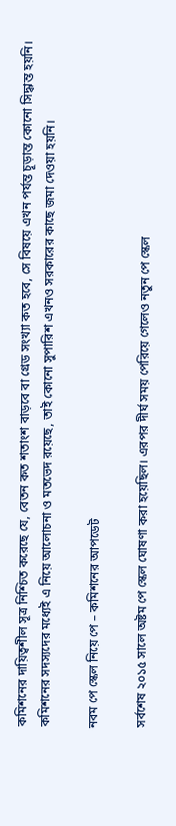কমিশনের দায়িত্বশীল সূত্র নিশ্চিত করেছে যে, বেতন কত শতাংশ বাড়বে বা গ্রেড সংখ্যা কত হবে, সে বিষয়ে এখন পর্যন্ত চূড়ান্ত কোনো সিদ্ধান্ত হয়নি। কমিশনের সদস্যদের মধ্যেই এ নিয়ে আলোচনা ও মতভেদ রয়েছে, তাই কোনো সুপারিশ এখনও সরকারের কাছে জমা দেওয়া হয়নি।

নবম পে স্কেল নিয়ে পে – কমিশনের আপডেট

সর্বশেষ ২০১৫ সালে অষ্টম পে স্কেল ঘোষণা করা হয়েছিল। এরপর দীর্ঘ সময় পেরিয়ে গেলেও নতুন পে স্কেল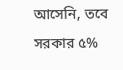আসেনি, তবে সরকার ৫%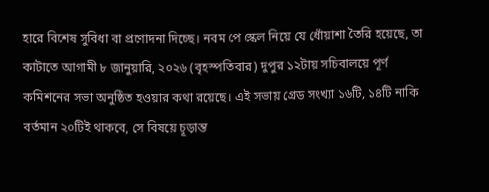হারে বিশেষ সুবিধা বা প্রণোদনা দিচ্ছে। নবম পে স্কেল নিয়ে যে ধোঁয়াশা তৈরি হয়েছে, তা কাটাতে আগামী ৮ জানুয়ারি, ২০২৬ (বৃহস্পতিবার) দুপুর ১২টায় সচিবালয়ে পূর্ণ কমিশনের সভা অনুষ্ঠিত হওয়ার কথা রয়েছে। এই সভায় গ্রেড সংখ্যা ১৬টি, ১৪টি নাকি বর্তমান ২০টিই থাকবে, সে বিষয়ে চূড়ান্ত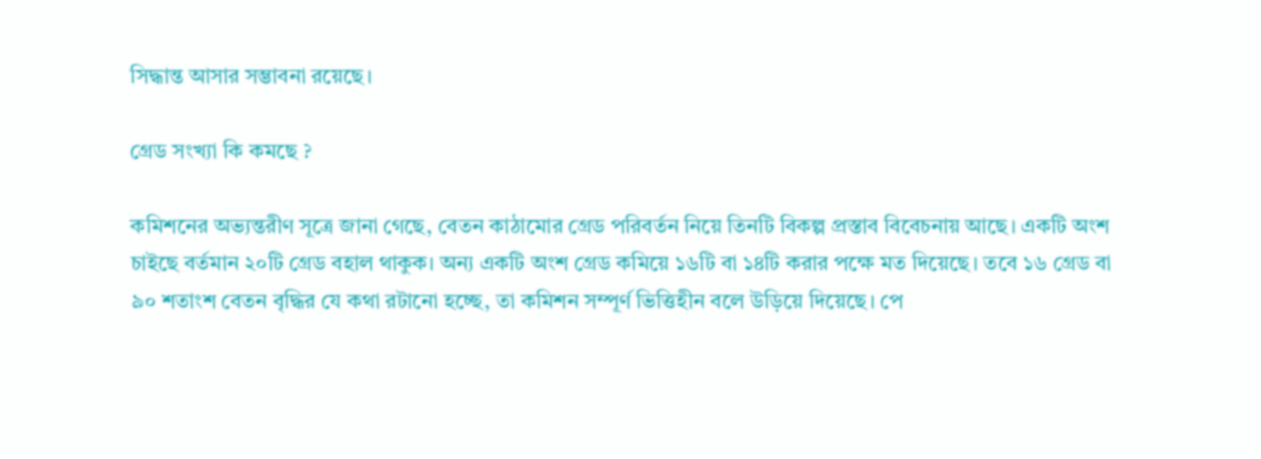সিদ্ধান্ত আসার সম্ভাবনা রয়েছে।

গ্রেড সংখ্যা কি কমছে ?

কমিশনের অভ্যন্তরীণ সূত্রে জানা গেছে, বেতন কাঠামোর গ্রেড পরিবর্তন নিয়ে তিনটি বিকল্প প্রস্তাব বিবেচনায় আছে। একটি অংশ চাইছে বর্তমান ২০টি গ্রেড বহাল থাকুক। অন্য একটি অংশ গ্রেড কমিয়ে ১৬টি বা ১৪টি করার পক্ষে মত দিয়েছে। তবে ১৬ গ্রেড বা ৯০ শতাংশ বেতন বৃদ্ধির যে কথা রটানো হচ্ছে, তা কমিশন সম্পূর্ণ ভিত্তিহীন বলে উড়িয়ে দিয়েছে। পে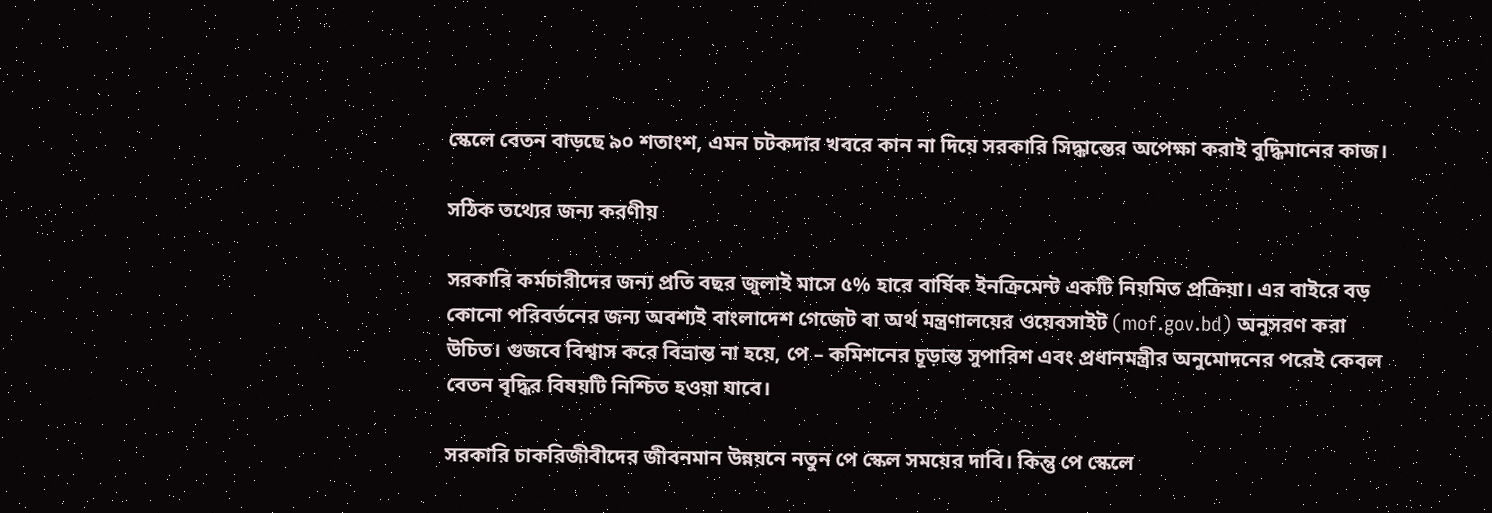স্কেলে বেতন বাড়ছে ৯০ শতাংশ, এমন চটকদার খবরে কান না দিয়ে সরকারি সিদ্ধান্তের অপেক্ষা করাই বুদ্ধিমানের কাজ।

সঠিক তথ্যের জন্য করণীয়

সরকারি কর্মচারীদের জন্য প্রতি বছর জুলাই মাসে ৫% হারে বার্ষিক ইনক্রিমেন্ট একটি নিয়মিত প্রক্রিয়া। এর বাইরে বড় কোনো পরিবর্তনের জন্য অবশ্যই বাংলাদেশ গেজেট বা অর্থ মন্ত্রণালয়ের ওয়েবসাইট (mof.gov.bd) অনুসরণ করা উচিত। গুজবে বিশ্বাস করে বিভ্রান্ত না হয়ে, পে – কমিশনের চূড়ান্ত সুপারিশ এবং প্রধানমন্ত্রীর অনুমোদনের পরেই কেবল বেতন বৃদ্ধির বিষয়টি নিশ্চিত হওয়া যাবে।

সরকারি চাকরিজীবীদের জীবনমান উন্নয়নে নতুন পে স্কেল সময়ের দাবি। কিন্তু পে স্কেলে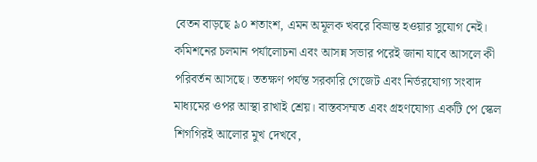বেতন বাড়ছে ৯০ শতাংশ, এমন অমূলক খবরে বিভ্রান্ত হওয়ার সুযোগ নেই। কমিশনের চলমান পর্যালোচনা এবং আসন্ন সভার পরেই জানা যাবে আসলে কী পরিবর্তন আসছে। ততক্ষণ পর্যন্ত সরকারি গেজেট এবং নির্ভরযোগ্য সংবাদ মাধ্যমের ওপর আস্থা রাখাই শ্রেয়। বাস্তবসম্মত এবং গ্রহণযোগ্য একটি পে স্কেল শিগগিরই আলোর মুখ দেখবে,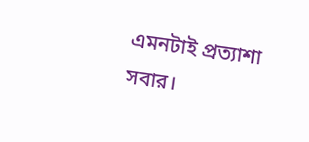এমনটাই প্রত্যাশা সবার।